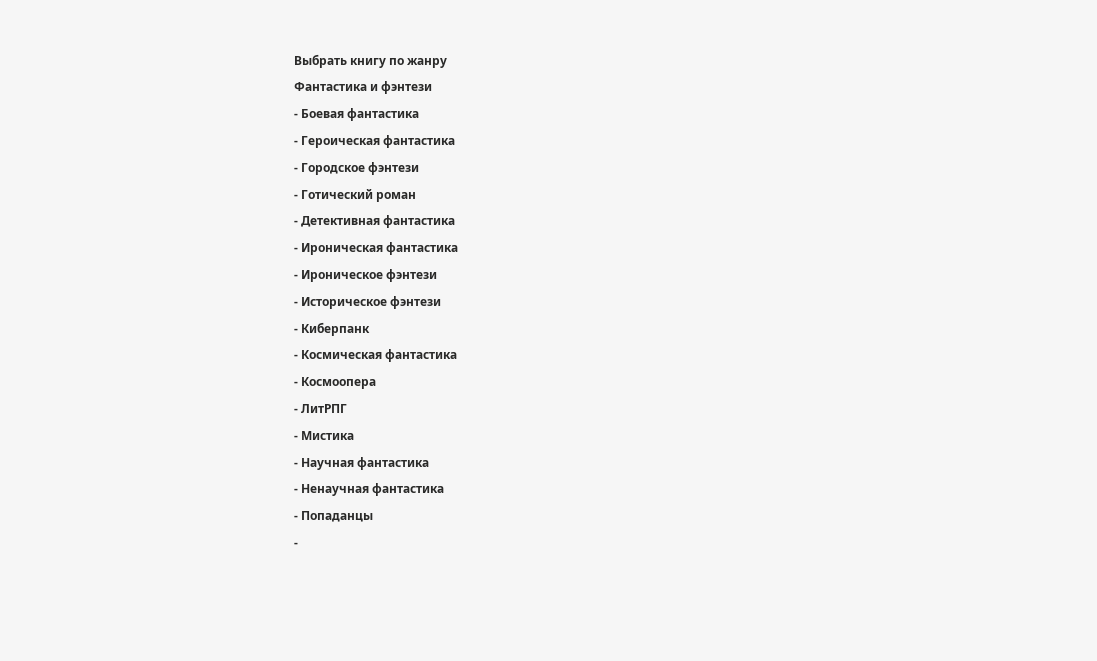Выбрать книгу по жанру
Фантастика и фэнтези
- Боевая фантастика
- Героическая фантастика
- Городское фэнтези
- Готический роман
- Детективная фантастика
- Ироническая фантастика
- Ироническое фэнтези
- Историческое фэнтези
- Киберпанк
- Космическая фантастика
- Космоопера
- ЛитРПГ
- Мистика
- Научная фантастика
- Ненаучная фантастика
- Попаданцы
-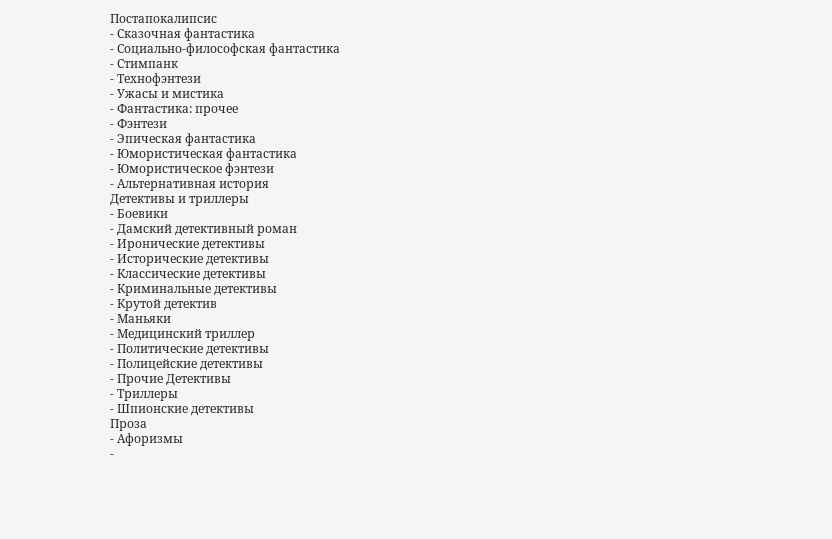Постапокалипсис
- Сказочная фантастика
- Социально-философская фантастика
- Стимпанк
- Технофэнтези
- Ужасы и мистика
- Фантастика: прочее
- Фэнтези
- Эпическая фантастика
- Юмористическая фантастика
- Юмористическое фэнтези
- Альтернативная история
Детективы и триллеры
- Боевики
- Дамский детективный роман
- Иронические детективы
- Исторические детективы
- Классические детективы
- Криминальные детективы
- Крутой детектив
- Маньяки
- Медицинский триллер
- Политические детективы
- Полицейские детективы
- Прочие Детективы
- Триллеры
- Шпионские детективы
Проза
- Афоризмы
-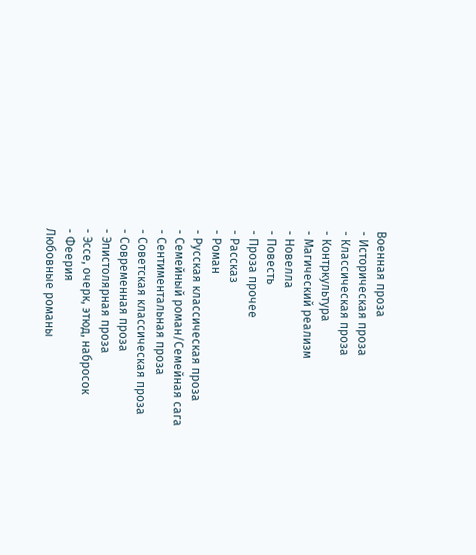Военная проза
- Историческая проза
- Классическая проза
- Контркультура
- Магический реализм
- Новелла
- Повесть
- Проза прочее
- Рассказ
- Роман
- Русская классическая проза
- Семейный роман/Семейная сага
- Сентиментальная проза
- Советская классическая проза
- Современная проза
- Эпистолярная проза
- Эссе, очерк, этюд, набросок
- Феерия
Любовные романы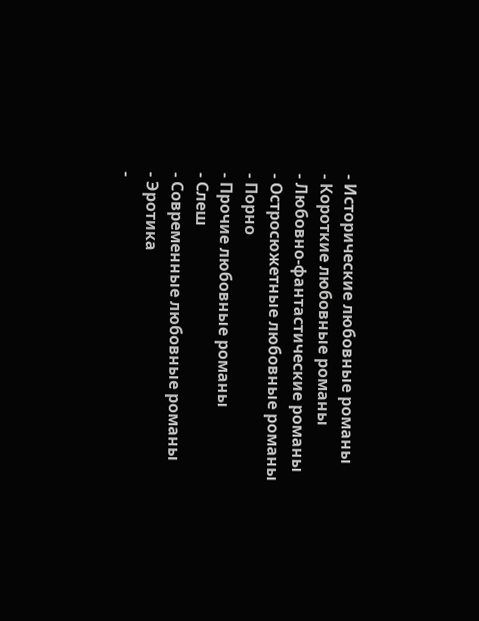- Исторические любовные романы
- Короткие любовные романы
- Любовно-фантастические романы
- Остросюжетные любовные романы
- Порно
- Прочие любовные романы
- Слеш
- Современные любовные романы
- Эротика
-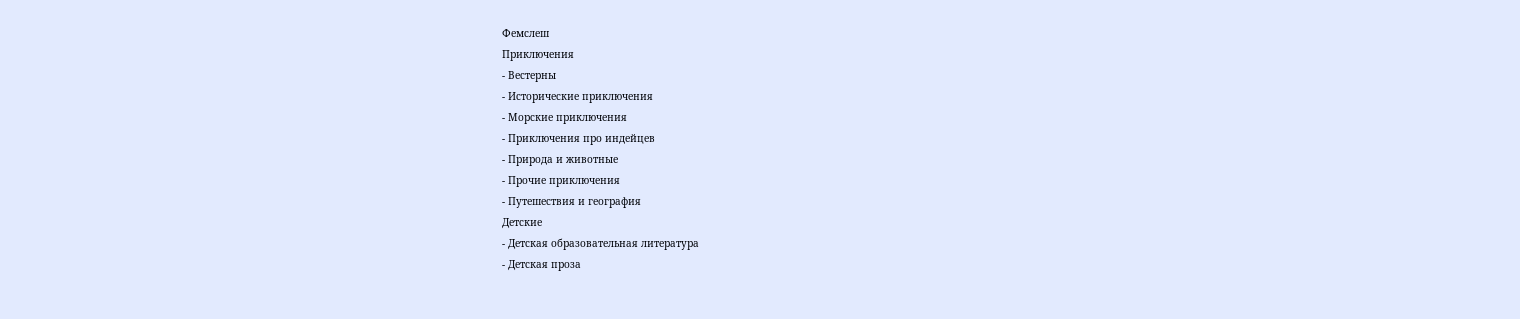Фемслеш
Приключения
- Вестерны
- Исторические приключения
- Морские приключения
- Приключения про индейцев
- Природа и животные
- Прочие приключения
- Путешествия и география
Детские
- Детская образовательная литература
- Детская проза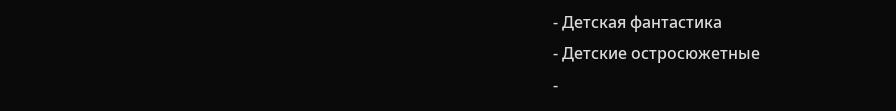- Детская фантастика
- Детские остросюжетные
-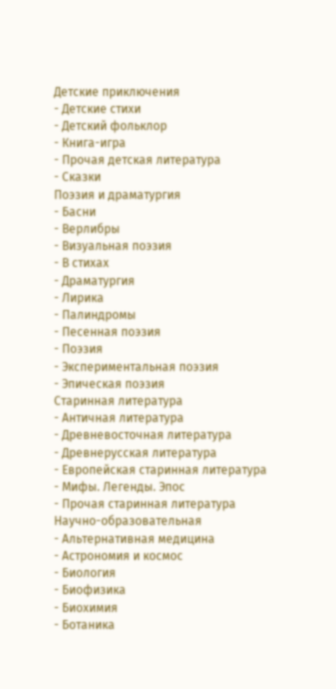Детские приключения
- Детские стихи
- Детский фольклор
- Книга-игра
- Прочая детская литература
- Сказки
Поэзия и драматургия
- Басни
- Верлибры
- Визуальная поэзия
- В стихах
- Драматургия
- Лирика
- Палиндромы
- Песенная поэзия
- Поэзия
- Экспериментальная поэзия
- Эпическая поэзия
Старинная литература
- Античная литература
- Древневосточная литература
- Древнерусская литература
- Европейская старинная литература
- Мифы. Легенды. Эпос
- Прочая старинная литература
Научно-образовательная
- Альтернативная медицина
- Астрономия и космос
- Биология
- Биофизика
- Биохимия
- Ботаника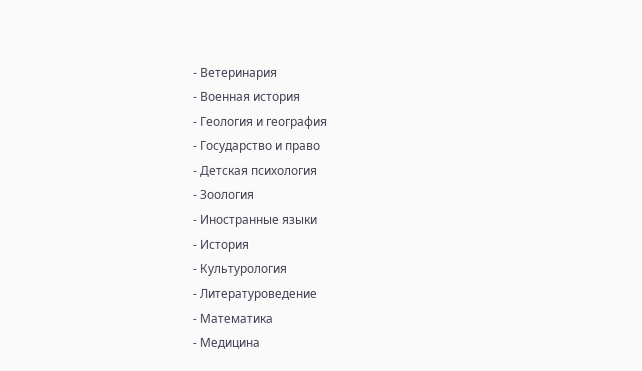- Ветеринария
- Военная история
- Геология и география
- Государство и право
- Детская психология
- Зоология
- Иностранные языки
- История
- Культурология
- Литературоведение
- Математика
- Медицина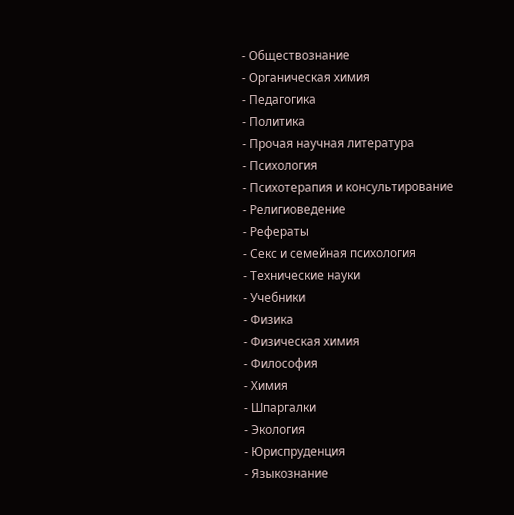- Обществознание
- Органическая химия
- Педагогика
- Политика
- Прочая научная литература
- Психология
- Психотерапия и консультирование
- Религиоведение
- Рефераты
- Секс и семейная психология
- Технические науки
- Учебники
- Физика
- Физическая химия
- Философия
- Химия
- Шпаргалки
- Экология
- Юриспруденция
- Языкознание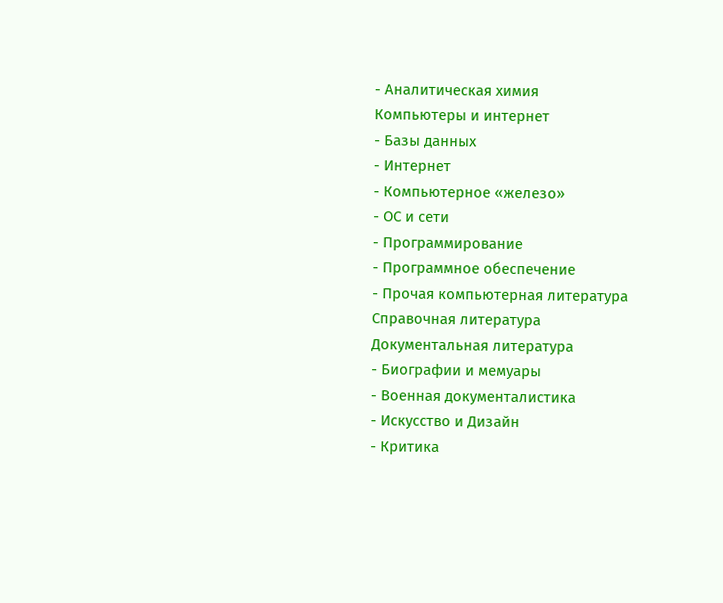- Аналитическая химия
Компьютеры и интернет
- Базы данных
- Интернет
- Компьютерное «железо»
- ОС и сети
- Программирование
- Программное обеспечение
- Прочая компьютерная литература
Справочная литература
Документальная литература
- Биографии и мемуары
- Военная документалистика
- Искусство и Дизайн
- Критика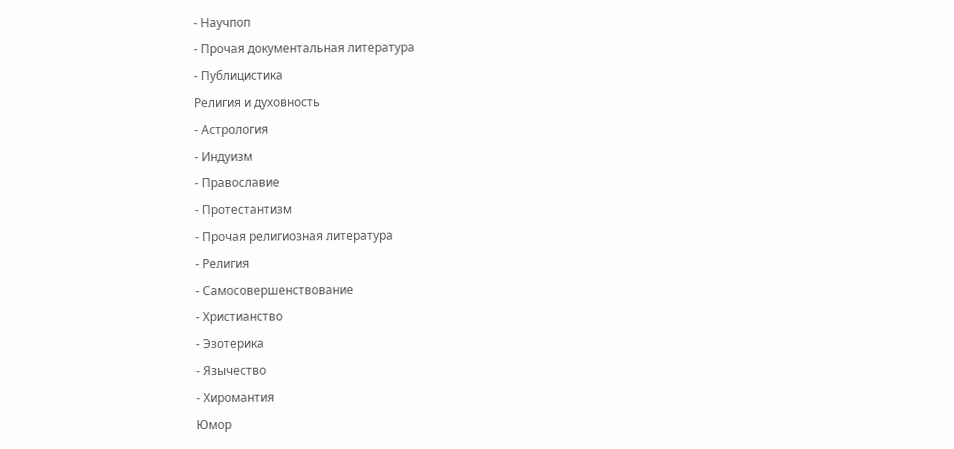- Научпоп
- Прочая документальная литература
- Публицистика
Религия и духовность
- Астрология
- Индуизм
- Православие
- Протестантизм
- Прочая религиозная литература
- Религия
- Самосовершенствование
- Христианство
- Эзотерика
- Язычество
- Хиромантия
Юмор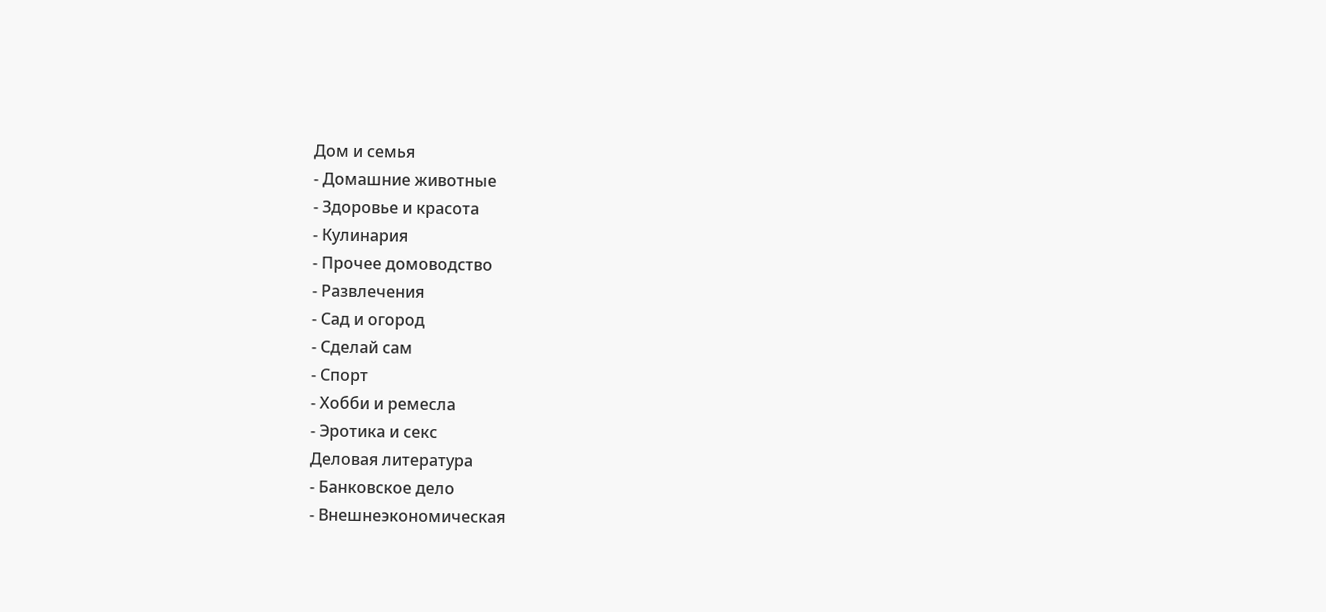Дом и семья
- Домашние животные
- Здоровье и красота
- Кулинария
- Прочее домоводство
- Развлечения
- Сад и огород
- Сделай сам
- Спорт
- Хобби и ремесла
- Эротика и секс
Деловая литература
- Банковское дело
- Внешнеэкономическая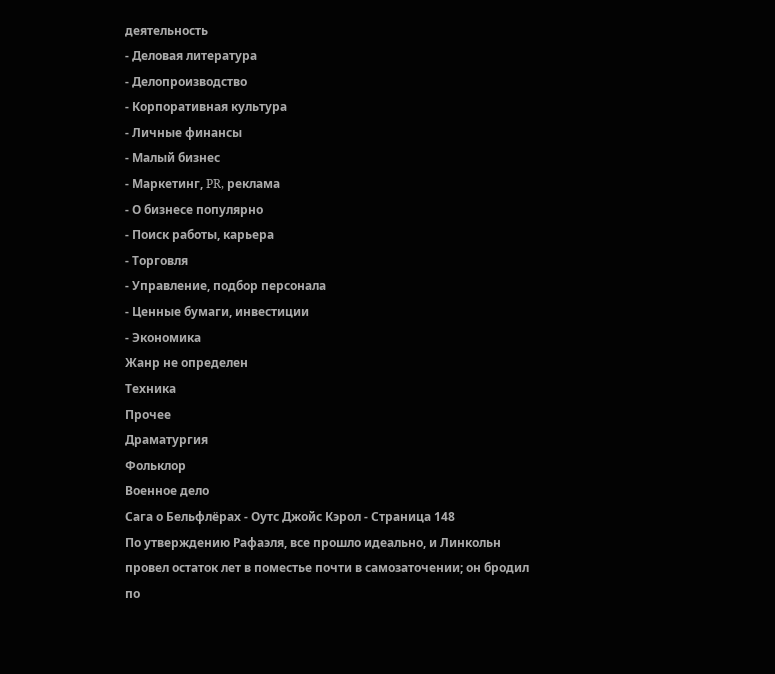деятельность
- Деловая литература
- Делопроизводство
- Корпоративная культура
- Личные финансы
- Малый бизнес
- Маркетинг, PR, реклама
- О бизнесе популярно
- Поиск работы, карьера
- Торговля
- Управление, подбор персонала
- Ценные бумаги, инвестиции
- Экономика
Жанр не определен
Техника
Прочее
Драматургия
Фольклор
Военное дело
Сага о Бельфлёрах - Оутс Джойс Кэрол - Страница 148
По утверждению Рафаэля, все прошло идеально, и Линкольн провел остаток лет в поместье почти в самозаточении; он бродил по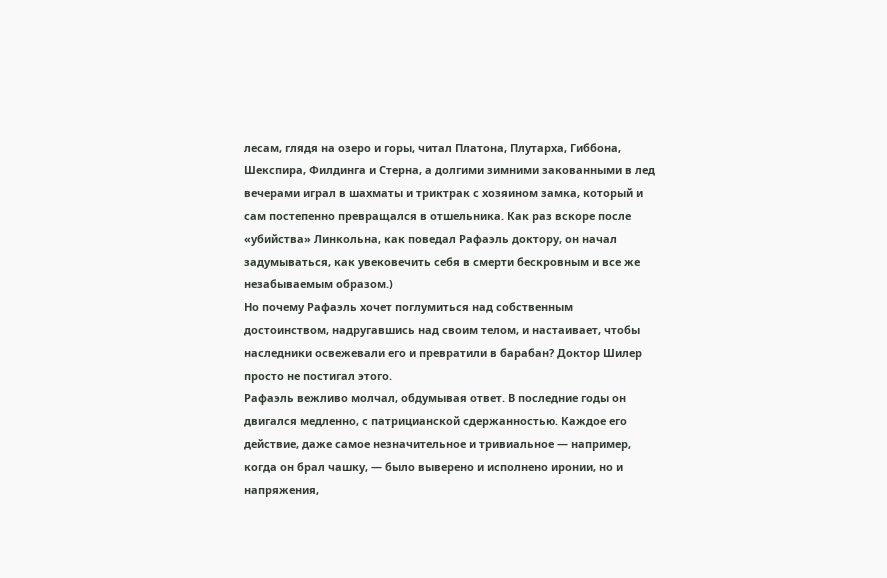лесам, глядя на озеро и горы, читал Платона, Плутарха, Гиббона, Шекспира, Филдинга и Стерна, а долгими зимними закованными в лед вечерами играл в шахматы и триктрак с хозяином замка, который и сам постепенно превращался в отшельника. Как раз вскоре после «убийства» Линкольна, как поведал Рафаэль доктору, он начал задумываться, как увековечить себя в смерти бескровным и все же незабываемым образом.)
Но почему Рафаэль хочет поглумиться над собственным достоинством, надругавшись над своим телом, и настаивает, чтобы наследники освежевали его и превратили в барабан? Доктор Шилер просто не постигал этого.
Рафаэль вежливо молчал, обдумывая ответ. В последние годы он двигался медленно, с патрицианской сдержанностью. Каждое его действие, даже самое незначительное и тривиальное — например, когда он брал чашку, — было выверено и исполнено иронии, но и напряжения,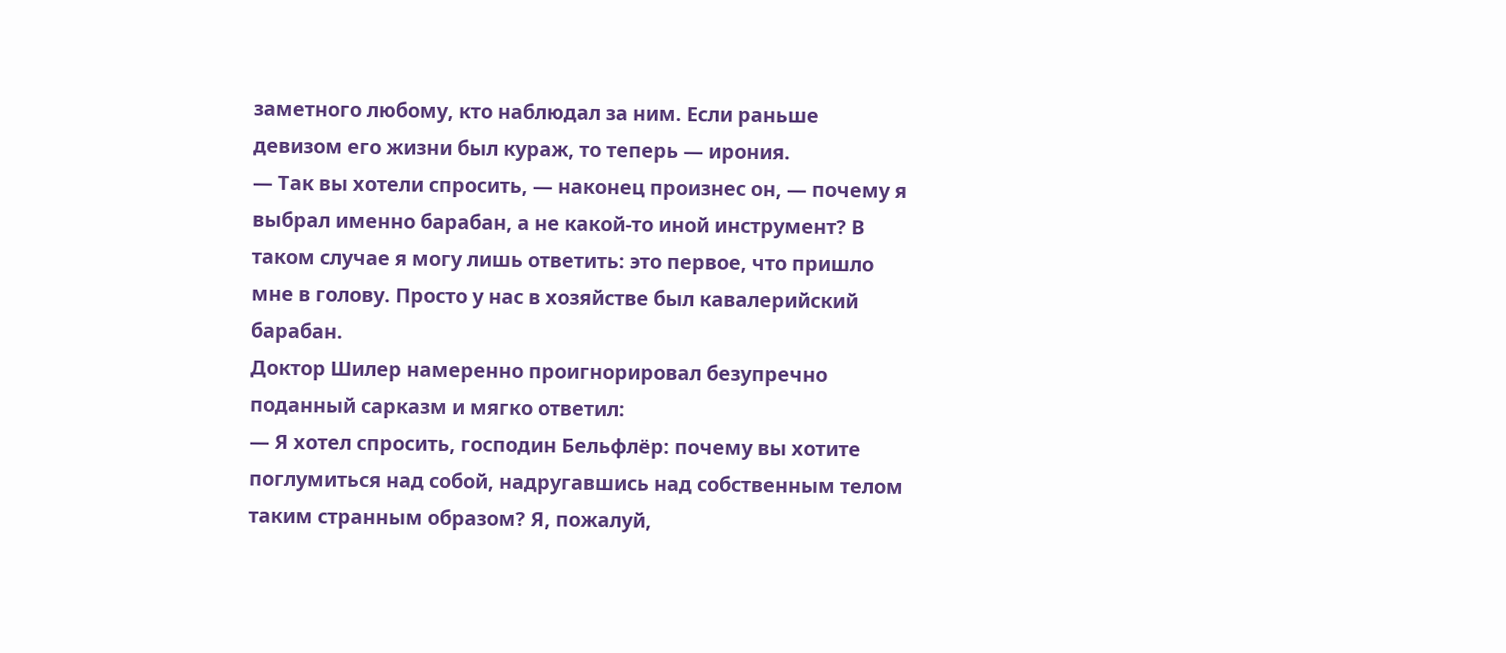заметного любому, кто наблюдал за ним. Если раньше девизом его жизни был кураж, то теперь — ирония.
— Так вы хотели спросить, — наконец произнес он, — почему я выбрал именно барабан, а не какой-то иной инструмент? В таком случае я могу лишь ответить: это первое, что пришло мне в голову. Просто у нас в хозяйстве был кавалерийский барабан.
Доктор Шилер намеренно проигнорировал безупречно поданный сарказм и мягко ответил:
— Я хотел спросить, господин Бельфлёр: почему вы хотите поглумиться над собой, надругавшись над собственным телом таким странным образом? Я, пожалуй,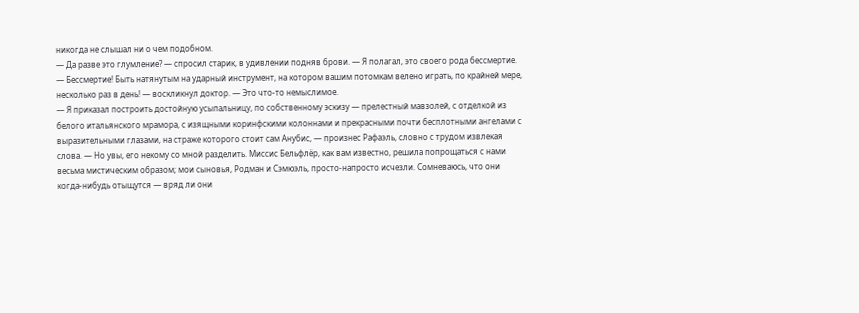никогда не слышал ни о чем подобном.
— Да разве это глумление? — спросил старик, в удивлении подняв брови. — Я полагал, это своего рода бессмертие.
— Бессмертие! Быть натянутым на ударный инструмент, на котором вашим потомкам велено играть, по крайней мере, несколько раз в день! — воскликнул доктор. — Это что-то немыслимое.
— Я приказал построить достойную усыпальницу, по собственному эскизу — прелестный мавзолей, с отделкой из белого итальянского мрамора, с изящными коринфскими колоннами и прекрасными почти бесплотными ангелами с выразительными глазами, на страже которого стоит сам Анубис, — произнес Рафаэль, словно с трудом извлекая слова. — Но увы, его некому со мной разделить. Миссис Бельфлёр, как вам известно, решила попрощаться с нами весьма мистическим образом; мои сыновья, Родман и Сэмюэль, просто-напросто исчезли. Сомневаюсь, что они когда-нибудь отыщутся — вряд ли они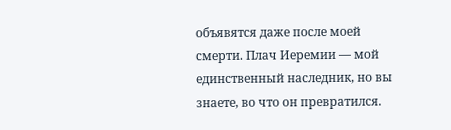объявятся даже после моей смерти. Плач Иеремии — мой единственный наследник, но вы знаете, во что он превратился.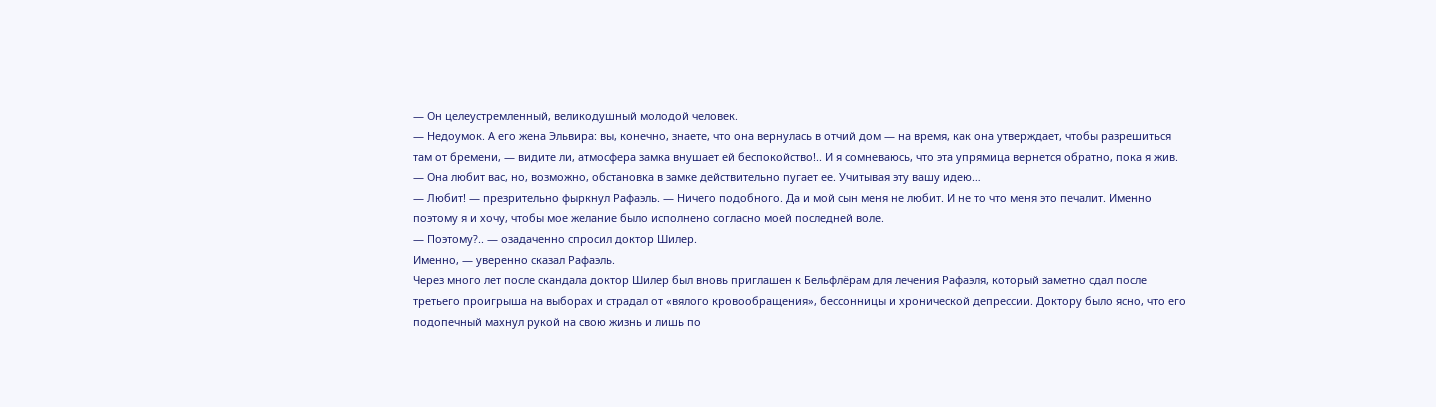— Он целеустремленный, великодушный молодой человек.
— Недоумок. А его жена Эльвира: вы, конечно, знаете, что она вернулась в отчий дом — на время, как она утверждает, чтобы разрешиться там от бремени, — видите ли, атмосфера замка внушает ей беспокойство!.. И я сомневаюсь, что эта упрямица вернется обратно, пока я жив.
— Она любит вас, но, возможно, обстановка в замке действительно пугает ее. Учитывая эту вашу идею…
— Любит! — презрительно фыркнул Рафаэль. — Ничего подобного. Да и мой сын меня не любит. И не то что меня это печалит. Именно поэтому я и хочу, чтобы мое желание было исполнено согласно моей последней воле.
— Поэтому?.. — озадаченно спросил доктор Шилер.
Именно, — уверенно сказал Рафаэль.
Через много лет после скандала доктор Шилер был вновь приглашен к Бельфлёрам для лечения Рафаэля, который заметно сдал после третьего проигрыша на выборах и страдал от «вялого кровообращения», бессонницы и хронической депрессии. Доктору было ясно, что его подопечный махнул рукой на свою жизнь и лишь по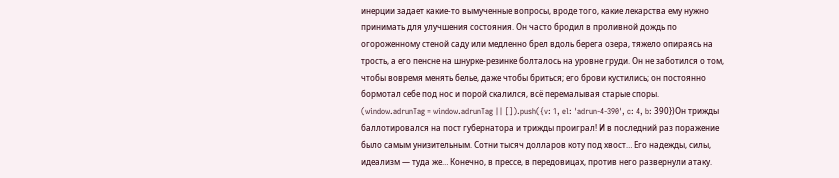инерции задает какие-то вымученные вопросы, вроде того, какие лекарства ему нужно принимать для улучшения состояния. Он часто бродил в проливной дождь по огороженному стеной саду или медленно брел вдоль берега озера, тяжело опираясь на трость, а его пенсне на шнурке-резинке болталось на уровне груди. Он не заботился о том, чтобы вовремя менять белье, даже чтобы бриться; его брови кустились; он постоянно бормотал себе под нос и порой скалился, всё перемалывая старые споры.
(window.adrunTag = window.adrunTag || []).push({v: 1, el: 'adrun-4-390', c: 4, b: 390})Он трижды баллотировался на пост губернатора и трижды проиграл! И в последний раз поражение было самым унизительным. Сотни тысяч долларов коту под хвост… Его надежды, силы, идеализм — туда же… Конечно, в прессе, в передовицах, против него развернули атаку.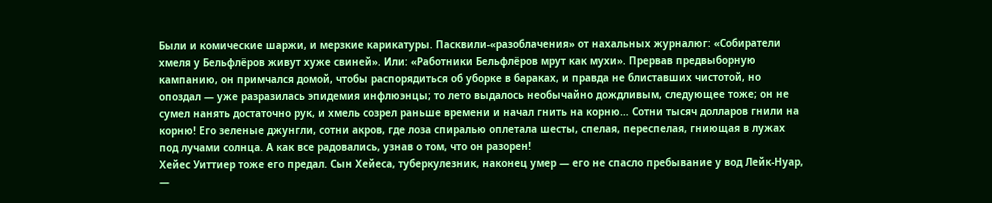Были и комические шаржи, и мерзкие карикатуры. Пасквили-«разоблачения» от нахальных журналюг: «Собиратели хмеля у Бельфлёров живут хуже свиней». Или: «Работники Бельфлёров мрут как мухи». Прервав предвыборную кампанию, он примчался домой, чтобы распорядиться об уборке в бараках, и правда не блиставших чистотой, но опоздал — уже разразилась эпидемия инфлюэнцы; то лето выдалось необычайно дождливым, следующее тоже; он не сумел нанять достаточно рук, и хмель созрел раньше времени и начал гнить на корню… Сотни тысяч долларов гнили на корню! Его зеленые джунгли, сотни акров, где лоза спиралью оплетала шесты, спелая, переспелая, гниющая в лужах под лучами солнца. А как все радовались, узнав о том, что он разорен!
Хейес Уиттиер тоже его предал. Сын Хейеса, туберкулезник, наконец умер — его не спасло пребывание у вод Лейк-Нуар, —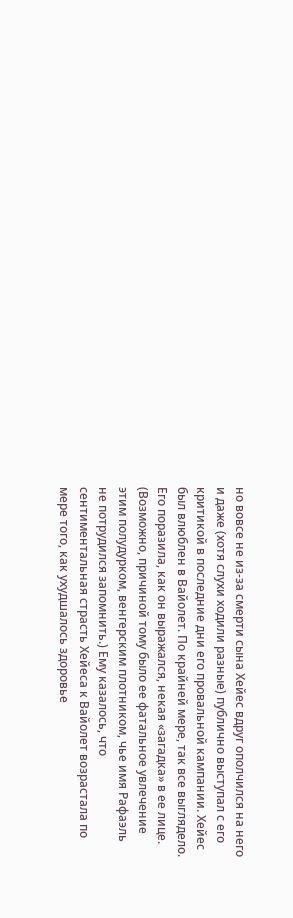но вовсе не из-за смерти сына Хейес вдруг ополчился на него и даже (хотя слухи ходили разные) публично выступал с его критикой в последние дни его провальной кампании. Хейес был влюблен в Вайолет. По крайней мере, так все выглядело. Его поразила, как он выражался, некая «загадка» в ее лице. (Возможно, причиной тому было ее фатальное увлечение этим полудурком, венгерским плотником, чье имя Рафаэль не потрудился запомнить.) Ему казалось, что сентиментальная страсть Хейеса к Вайолет возрастала по мере того, как ухудшалось здоровье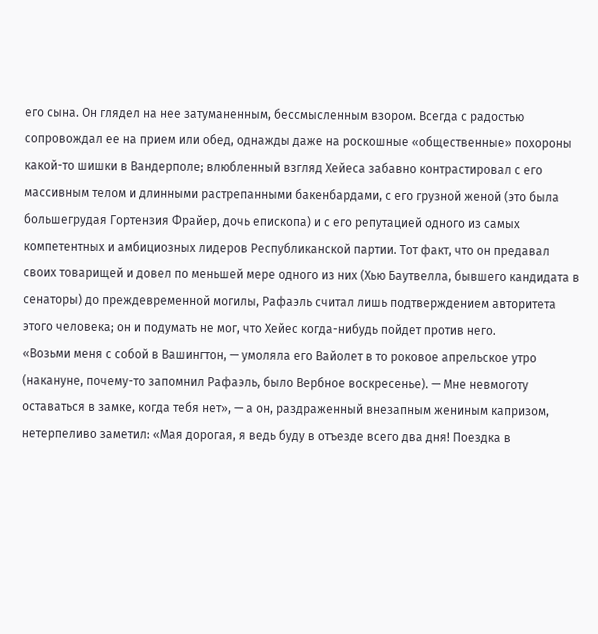его сына. Он глядел на нее затуманенным, бессмысленным взором. Всегда с радостью сопровождал ее на прием или обед, однажды даже на роскошные «общественные» похороны какой-то шишки в Вандерполе; влюбленный взгляд Хейеса забавно контрастировал с его массивным телом и длинными растрепанными бакенбардами, с его грузной женой (это была большегрудая Гортензия Фрайер, дочь епископа) и с его репутацией одного из самых компетентных и амбициозных лидеров Республиканской партии. Тот факт, что он предавал своих товарищей и довел по меньшей мере одного из них (Хью Баутвелла, бывшего кандидата в сенаторы) до преждевременной могилы, Рафаэль считал лишь подтверждением авторитета этого человека; он и подумать не мог, что Хейес когда-нибудь пойдет против него.
«Возьми меня с собой в Вашингтон, — умоляла его Вайолет в то роковое апрельское утро (накануне, почему-то запомнил Рафаэль, было Вербное воскресенье). — Мне невмоготу оставаться в замке, когда тебя нет», — а он, раздраженный внезапным жениным капризом, нетерпеливо заметил: «Мая дорогая, я ведь буду в отъезде всего два дня! Поездка в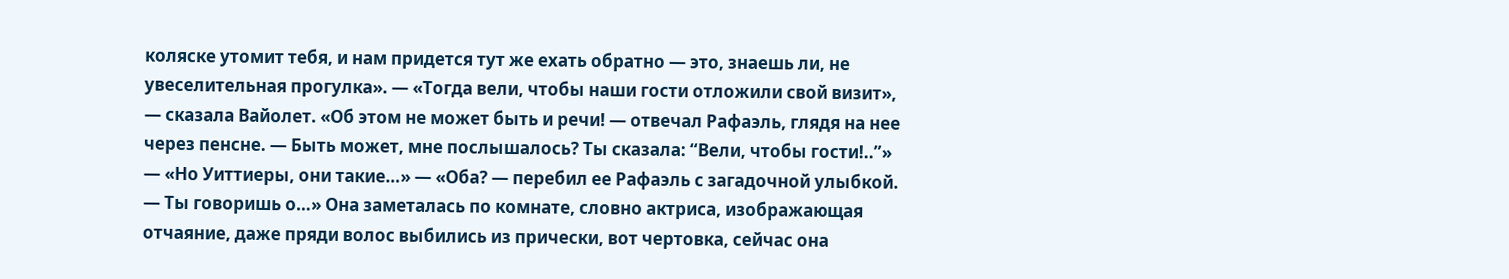коляске утомит тебя, и нам придется тут же ехать обратно — это, знаешь ли, не увеселительная прогулка». — «Тогда вели, чтобы наши гости отложили свой визит», — сказала Вайолет. «Об этом не может быть и речи! — отвечал Рафаэль, глядя на нее через пенсне. — Быть может, мне послышалось? Ты сказала: “Вели, чтобы гости!..”» — «Но Уиттиеры, они такие…» — «Оба? — перебил ее Рафаэль с загадочной улыбкой. — Ты говоришь о…» Она заметалась по комнате, словно актриса, изображающая отчаяние, даже пряди волос выбились из прически, вот чертовка, сейчас она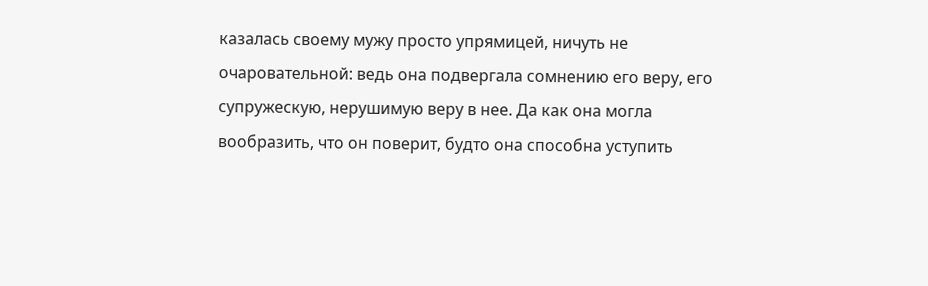казалась своему мужу просто упрямицей, ничуть не очаровательной: ведь она подвергала сомнению его веру, его супружескую, нерушимую веру в нее. Да как она могла вообразить, что он поверит, будто она способна уступить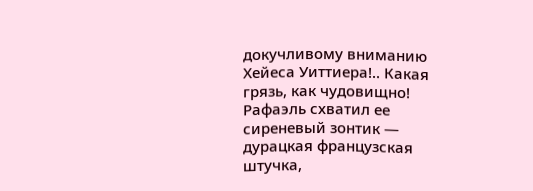докучливому вниманию Хейеса Уиттиера!.. Какая грязь, как чудовищно! Рафаэль схватил ее сиреневый зонтик — дурацкая французская штучка,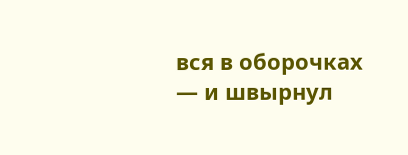вся в оборочках — и швырнул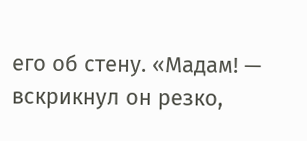его об стену. «Мадам! — вскрикнул он резко,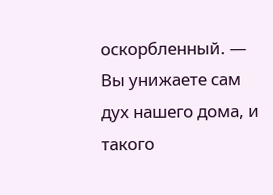оскорбленный. — Вы унижаете сам дух нашего дома, и такого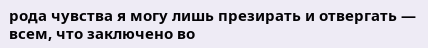рода чувства я могу лишь презирать и отвергать — всем, что заключено во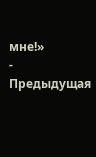мне!»
- Предыдущая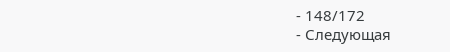- 148/172
- Следующая